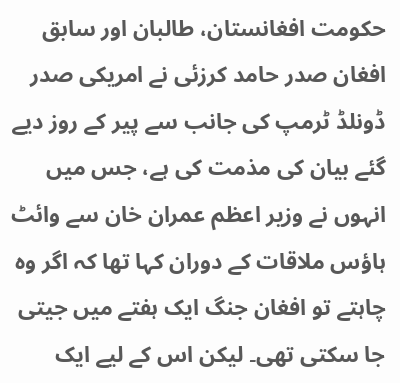حکومت افغانستان، طالبان اور سابق افغان صدر حامد کرزئی نے امریکی صدر ڈونلڈ ٹرمپ کی جانب سے پیر کے روز دیے گئے بیان کی مذمت کی ہے، جس میں انہوں نے وزیر اعظم عمران خان سے وائٹ ہاؤس ملاقات کے دوران کہا تھا کہ اگر وہ چاہتے تو افغان جنگ ایک ہفتے میں جیتی جا سکتی تھی۔ لیکن اس کے لیے ایک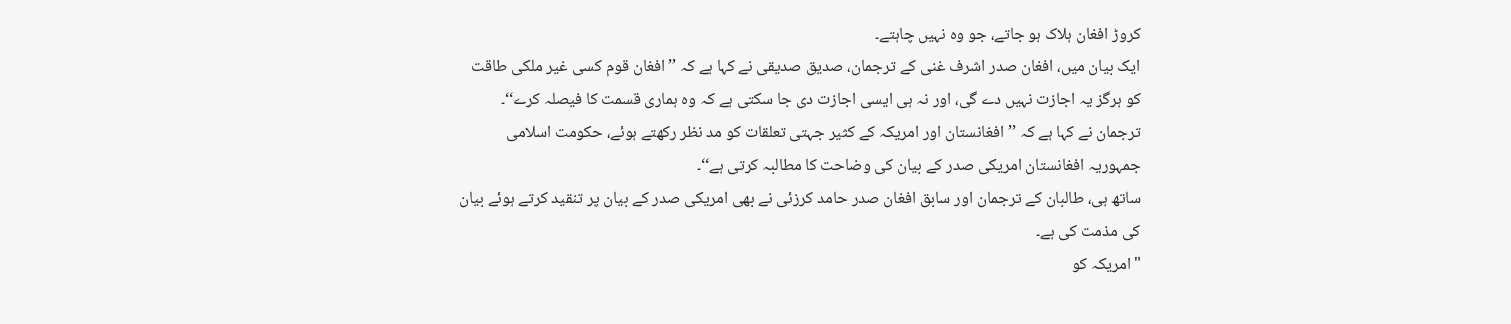کروڑ افغان ہلاک ہو جاتے، جو وہ نہیں چاہتے۔
ایک بیان میں، افغان صدر اشرف غنی کے ترجمان، صدیق صدیقی نے کہا ہے کہ ’’افغان قوم کسی غیر ملکی طاقت کو ہرگز یہ اجازت نہیں دے گی، اور نہ ہی ایسی اجازت دی جا سکتی ہے کہ وہ ہماری قسمت کا فیصلہ کرے‘‘۔
ترجمان نے کہا ہے کہ ’’افغانستان اور امریکہ کے کثیر جہتی تعلقات کو مد نظر رکھتے ہوئے، حکومت اسلامی جمہوریہ افغانستان امریکی صدر کے بیان کی وضاحت کا مطالبہ کرتی ہے‘‘۔
ساتھ ہی، طالبان کے ترجمان اور سابق افغان صدر حامد کرزئی نے بھی امریکی صدر کے بیان پر تنقید کرتے ہوئے بیان کی مذمت کی ہے۔
"امریکہ کو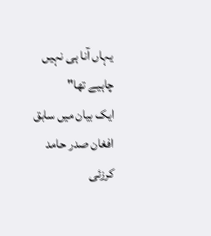یہاں آنا ہی نہیں چاہیے تھا"
ایک بیان میں سابق افغان صدر حامد کرزئی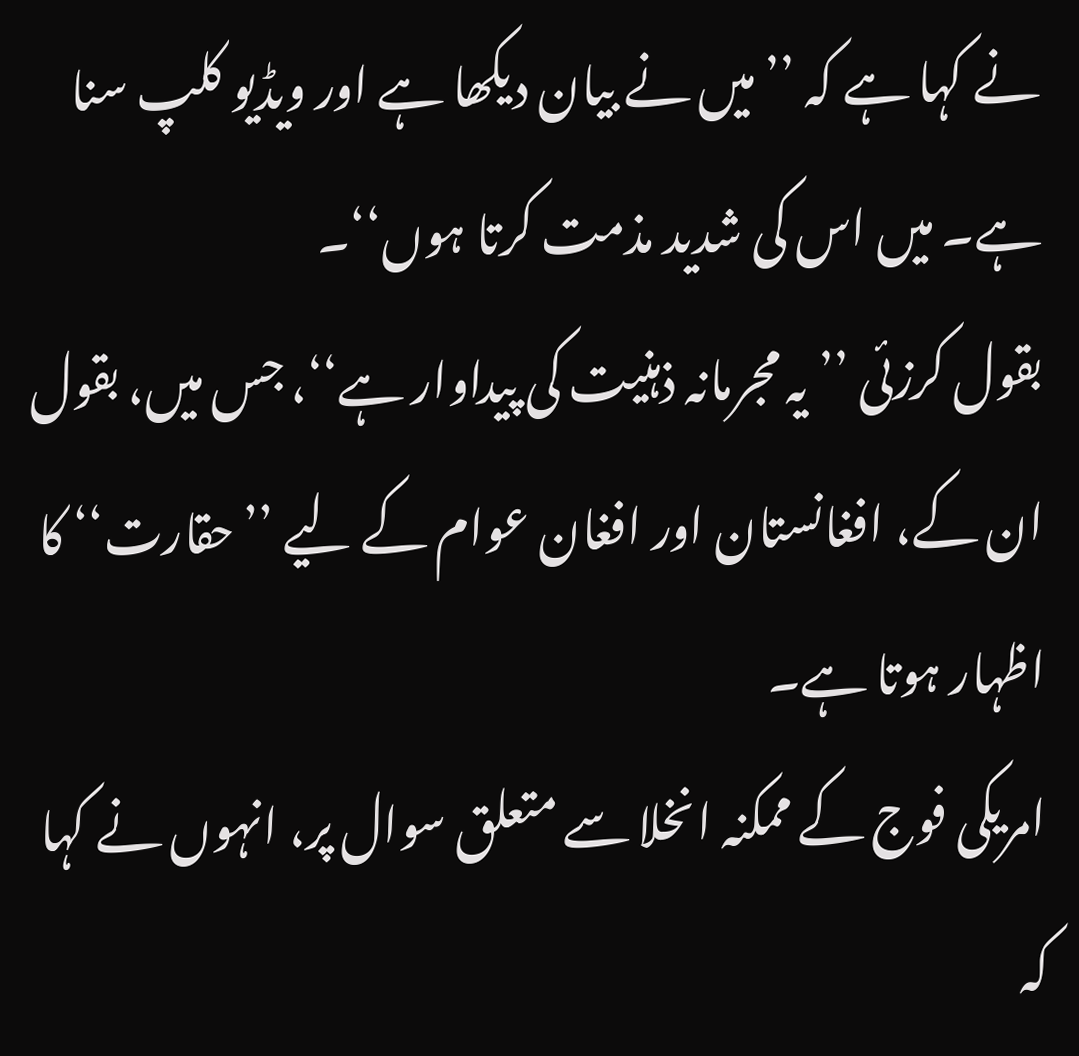نے کہا ہے کہ ’’میں نے بیان دیکھا ہے اور ویڈیو کلپ سنا ہے۔ میں اس کی شدید مذمت کرتا ہوں‘‘۔
بقول کرزئی ’’یہ مجرمانہ ذہنیت کی پیداوار ہے‘‘، جس میں، بقول ان کے، افغانستان اور افغان عوام کے لیے ’’حقارت‘‘ کا اظہار ہوتا ہے۔
امریکی فوج کے ممکنہ انخلا سے متعلق سوال پر، انہوں نے کہا کہ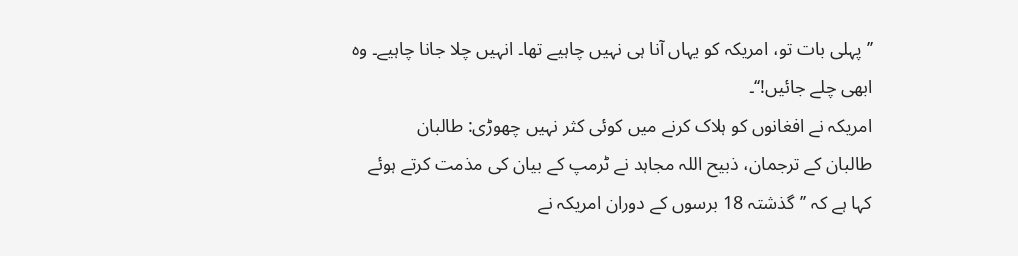’’پہلی بات تو، امریکہ کو یہاں آنا ہی نہیں چاہیے تھا۔ انہیں چلا جانا چاہیے۔ وہ ابھی چلے جائیں!‘‘۔
امریکہ نے افغانوں کو ہلاک کرنے میں کوئی کثر نہیں چھوڑی: طالبان
طالبان کے ترجمان، ذبیح اللہ مجاہد نے ٹرمپ کے بیان کی مذمت کرتے ہوئے کہا ہے کہ ’’گذشتہ 18 برسوں کے دوران امریکہ نے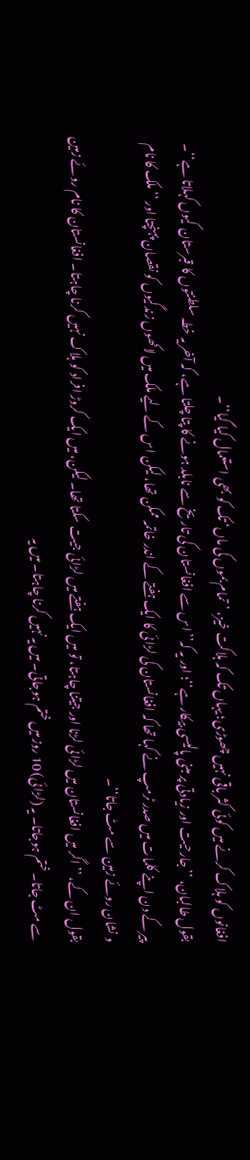افغانوں کو ہلاک کرنے میں کوئی کثر باقی نہیں چھوڑی؛ یہاں تک کہ ہلاکت خیز، ’تمام بموں کی ماں‘ تک کو بھی استعمال کیا گیا‘‘۔
بقول طالبان، ’’جارحیت اور زیادتی پر مبنی پالیسی بیکار ہے‘‘؛ اور یہ کہ’’ اس سے افغانستان کی تاریخ سے نابلد ہونے کا پتا چلتا ہے، کہ آخر یہ خطہ سلطنتوں کا قبرستان کیوں کہلاتا ہے‘‘۔
پیر کے دن اپنے کلمات میں صدر ٹرمپ نے کہا تھا کہ افغانستان کی لڑائی کا ایک ہفتے کے اندر خاتمہ ممکن تھا، لیکن اس کے لیے ملک میں لاکھوں زندگیوں کو نقصان پہنچتا اور ’’ملک کا نام و نشان روئے زمین سے مٹ جاتا‘‘۔
بقول ان کے، ’’اگر میں افغانستان میں لڑائی لڑنا اور جیتنا چاہتا، تو میں ایک ہفتے میں لڑائی جیت سکتا تھا۔ لیکن، میں ایک کروڑ افراد کو ہلاک نہیں کرنا چاہتا۔ افغانستان کا نام روئے زمین سے مٹ جاتا۔ ختم ہوجاتا۔ یہ (لڑائی) 10 روز میں ختم ہوجاتی۔ میں یہ نہیں کرنا چاہتا۔ میں یہ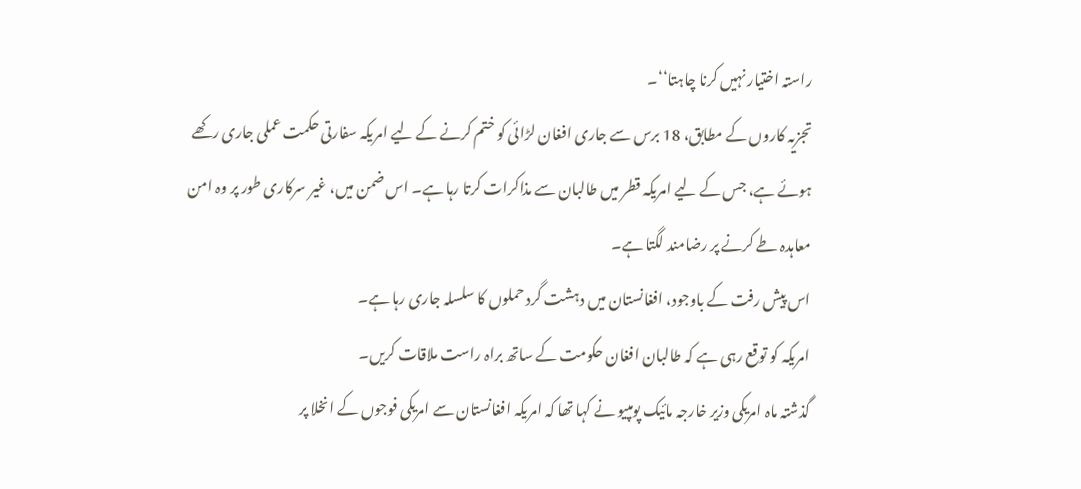راستہ اختیار نہیں کرنا چاہتا‘‘۔
تجزیہ کاروں کے مطابق، 18 برس سے جاری افغان لڑائی کو ختم کرنے کے لیے امریکہ سفارتی حکمت عملی جاری رکھے ہوئے ہے، جس کے لیے امریکہ قطر میں طالبان سے مذاکرات کرتا رہا ہے۔ اس ضمن میں، غیر سرکاری طور پر وہ امن معاہدہ طے کرنے پر رضامند لگتا ہے۔
اس پیش رفت کے باوجود، افغانستان میں دہشت گرد حملوں کا سلسلہ جاری رہا ہے۔
امریکہ کو توقع رہی ہے کہ طالبان افغان حکومت کے ساتھ براہ راست ملاقات کریں۔
گذشتہ ماہ امریکی وزیر خارجہ مائیک پومپیو نے کہا تھا کہ امریکہ افغانستان سے امریکی فوجوں کے انخلا پر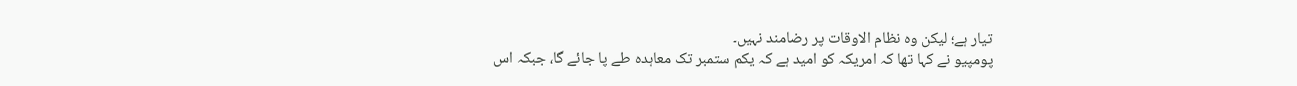تیار ہے؛ لیکن وہ نظام الاوقات پر رضامند نہیں۔
پومپیو نے کہا تھا کہ امریکہ کو امید ہے کہ یکم ستمبر تک معاہدہ طے پا جائے گا، جبکہ اس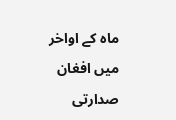ماہ کے اواخر میں افغان صدارتی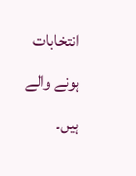انتخابات ہونے والے ہیں۔